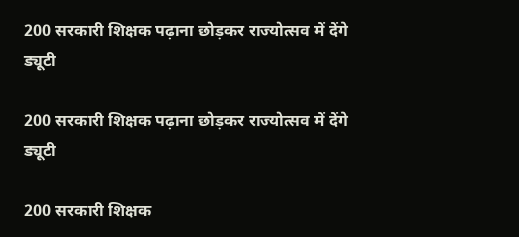200 सरकारी शिक्षक पढ़ाना छोड़कर राज्योत्सव में देंगे ड्यूटी

200 सरकारी शिक्षक पढ़ाना छोड़कर राज्योत्सव में देंगे ड्यूटी

200 सरकारी शिक्षक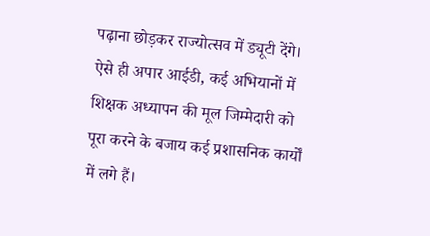पढ़ाना छोड़कर राज्योत्सव में ड्यूटी देंगे। ऐसे ही अपार आईडी, कई अभियानों में शिक्षक अध्यापन की मूल जिम्मेदारी को पूरा करने के बजाय कई प्रशासनिक कार्यों में लगे हैं।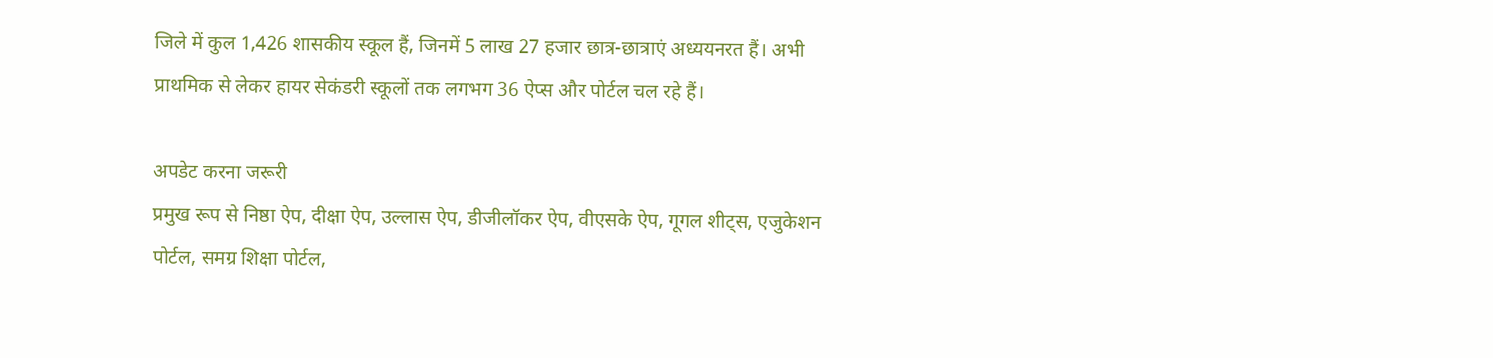जिले में कुल 1,426 शासकीय स्कूल हैं, जिनमें 5 लाख 27 हजार छात्र-छात्राएं अध्ययनरत हैं। अभी प्राथमिक से लेकर हायर सेकंडरी स्कूलों तक लगभग 36 ऐप्स और पोर्टल चल रहे हैं।

अपडेट करना जरूरी
प्रमुख रूप से निष्ठा ऐप, दीक्षा ऐप, उल्लास ऐप, डीजीलॉकर ऐप, वीएसके ऐप, गूगल शीट्स, एजुकेशन पोर्टल, समग्र शिक्षा पोर्टल,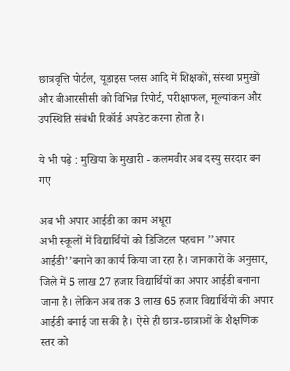छात्रवृत्ति पोर्टल, यूडाइस प्लस आदि में शिक्षकों, संस्था प्रमुखों और बीआरसीसी को विभिन्न रिपोर्ट, परीक्षाफल, मूल्यांकन और उपस्थिति संबंधी रिकॉर्ड अपडेट करना होता है।

ये भी पढ़े : मुखिया के मुखारी - कलमवीर अब दस्यु सरदार बन गए

अब भी अपार आईडी का काम अधूरा
अभी स्कूलों में विद्यार्थियों को डिजिटल पहचान ’’अपार आईडी’’बनाने का कार्य किया जा रहा है। जानकारों के अनुसार, जिले में 5 लाख 27 हजार विद्यार्थियों का अपार आईडी बनाना जाना है। लेकिन अब तक 3 लाख 65 हजार विद्यार्थियों की अपार आईडी बनाई जा सकी है। ऐसे ही छात्र-छात्राओं के शैक्षणिक स्तर को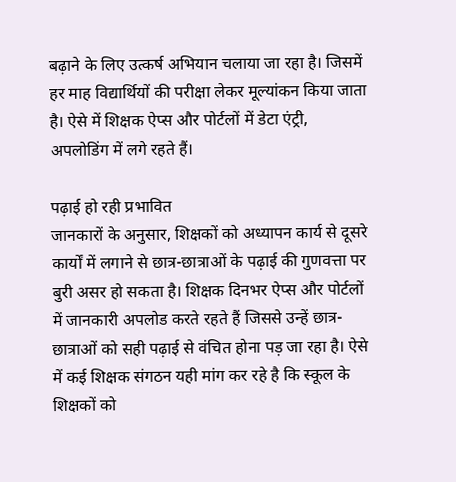बढ़ाने के लिए उत्कर्ष अभियान चलाया जा रहा है। जिसमें हर माह विद्यार्थियों की परीक्षा लेकर मूल्यांकन किया जाता है। ऐसे में शिक्षक ऐप्स और पोर्टलों में डेटा एंट्री, अपलोडिंग में लगे रहते हैं।

पढ़ाई हो रही प्रभावित
जानकारों के अनुसार, शिक्षकों को अध्यापन कार्य से दूसरे कार्यों में लगाने से छात्र-छात्राओं के पढ़ाई की गुणवत्ता पर बुरी असर हो सकता है। शिक्षक दिनभर ऐप्स और पोर्टलों में जानकारी अपलोड करते रहते हैं जिससे उन्हें छात्र-छात्राओं को सही पढ़ाई से वंचित होना पड़ जा रहा है। ऐसे में कई शिक्षक संगठन यही मांग कर रहे है कि स्कूल के शिक्षकों को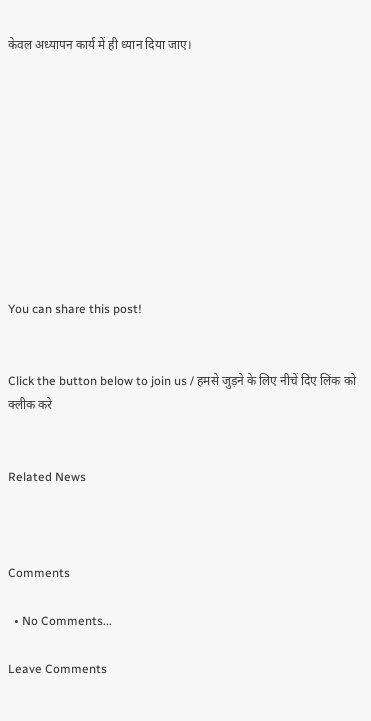केवल अध्यापन कार्य में ही ध्यान दिया जाए।










You can share this post!


Click the button below to join us / हमसे जुड़ने के लिए नीचें दिए लिंक को क्लीक करे


Related News



Comments

  • No Comments...

Leave Comments